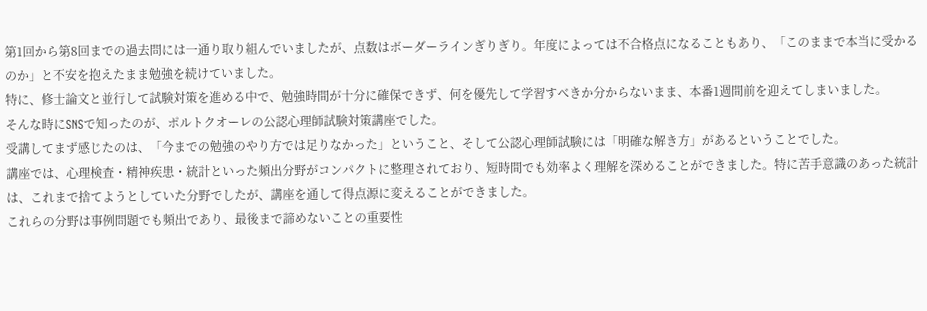第1回から第8回までの過去問には一通り取り組んでいましたが、点数はボーダーラインぎりぎり。年度によっては不合格点になることもあり、「このままで本当に受かるのか」と不安を抱えたまま勉強を続けていました。
特に、修士論文と並行して試験対策を進める中で、勉強時間が十分に確保できず、何を優先して学習すべきか分からないまま、本番1週間前を迎えてしまいました。
そんな時にSNSで知ったのが、ポルトクオーレの公認心理師試験対策講座でした。
受講してまず感じたのは、「今までの勉強のやり方では足りなかった」ということ、そして公認心理師試験には「明確な解き方」があるということでした。
講座では、心理検査・精神疾患・統計といった頻出分野がコンパクトに整理されており、短時間でも効率よく理解を深めることができました。特に苦手意識のあった統計は、これまで捨てようとしていた分野でしたが、講座を通して得点源に変えることができました。
これらの分野は事例問題でも頻出であり、最後まで諦めないことの重要性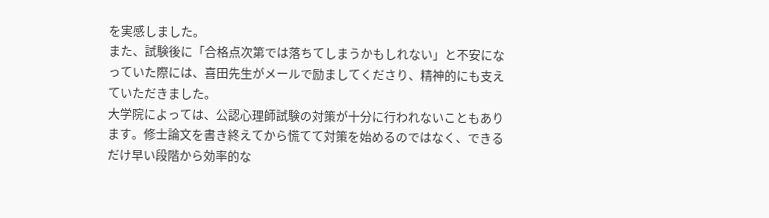を実感しました。
また、試験後に「合格点次第では落ちてしまうかもしれない」と不安になっていた際には、喜田先生がメールで励ましてくださり、精神的にも支えていただきました。
大学院によっては、公認心理師試験の対策が十分に行われないこともあります。修士論文を書き終えてから慌てて対策を始めるのではなく、できるだけ早い段階から効率的な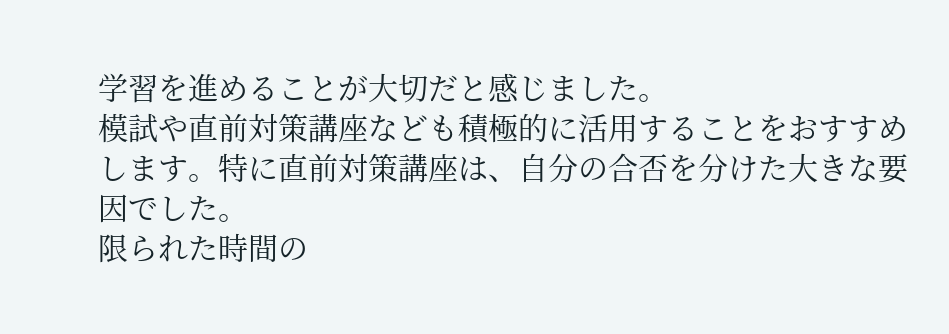学習を進めることが大切だと感じました。
模試や直前対策講座なども積極的に活用することをおすすめします。特に直前対策講座は、自分の合否を分けた大きな要因でした。
限られた時間の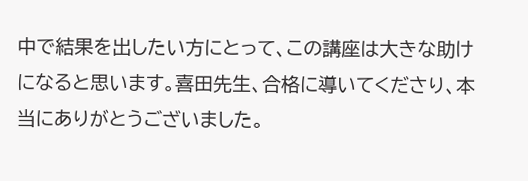中で結果を出したい方にとって、この講座は大きな助けになると思います。喜田先生、合格に導いてくださり、本当にありがとうございました。